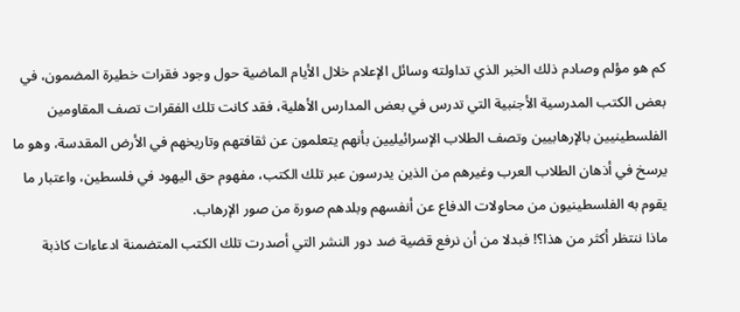كم هو مؤلم وصادم ذلك الخبر الذي تداولته وسائل الإعلام خلال الأيام الماضية حول وجود فقرات خطيرة المضمون، في بعض الكتب المدرسية الأجنبية التي تدرس في بعض المدارس الأهلية، فقد كانت تلك الفقرات تصف المقاومين الفلسطينيين بالإرهابيين وتصف الطلاب الإسرائيليين بأنهم يتعلمون عن ثقافتهم وتاريخهم في الأرض المقدسة، وهو ما يرسخ في أذهان الطلاب العرب وغيرهم من الذين يدرسون عبر تلك الكتب، مفهوم حق اليهود في فلسطين، واعتبار ما يقوم به الفلسطينيون من محاولات الدفاع عن أنفسهم وبلدهم صورة من صور الإرهاب.
ماذا ننتظر أكثر من هذا؟! فبدلا من أن نرفع قضية ضد دور النشر التي أصدرت تلك الكتب المتضمنة ادعاءات كاذبة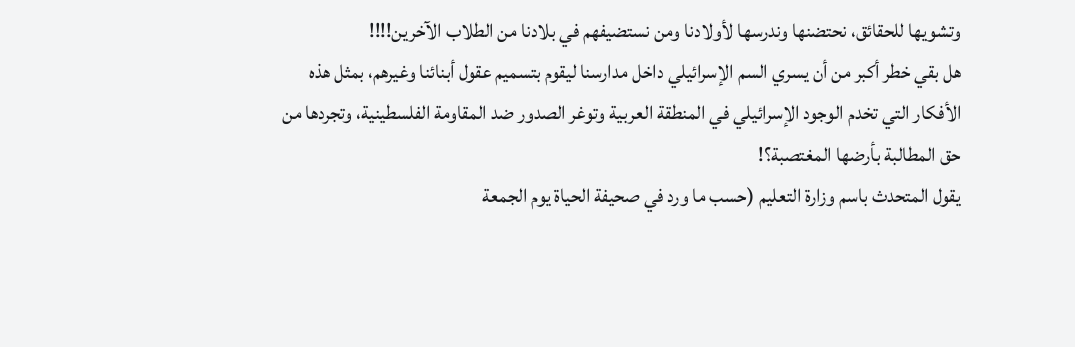وتشويها للحقائق، نحتضنها وندرسها لأولادنا ومن نستضيفهم في بلادنا من الطلاب الآخرين!!!!
هل بقي خطر أكبر من أن يسري السم الإسرائيلي داخل مدارسنا ليقوم بتسميم عقول أبنائنا وغيرهم، بمثل هذه الأفكار التي تخدم الوجود الإسرائيلي في المنطقة العربية وتوغر الصدور ضد المقاومة الفلسطينية، وتجردها من حق المطالبة بأرضها المغتصبة؟!
يقول المتحدث باسم وزارة التعليم (حسب ما ورد في صحيفة الحياة يوم الجمعة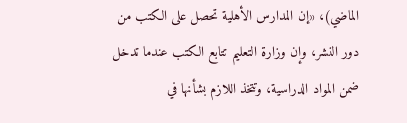الماضي)، «إن المدارس الأهلية تحصل على الكتب من دور النشر، وإن وزارة التعليم تتابع الكتب عندما تدخل ضمن المواد الدراسية، وتتخذ اللازم بشأنها في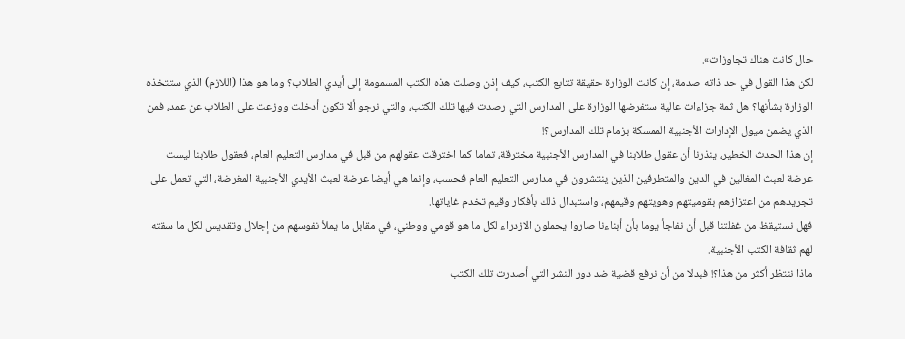حال كانت هناك تجاوزات».
لكن هذا القول في حد ذاته صدمة، إن كانت الوزارة حقيقة تتابع الكتب، كيف إذن وصلت هذه الكتب المسمومة إلى أيدي الطلاب؟ وما هو هذا (اللازم) الذي ستتخذه الوزارة بشأنها؟ هل ثمة جزاءات عالية ستفرضها الوزارة على المدارس التي رصدت فيها تلك الكتب، والتي نرجو ألا تكون أدخلت ووزعت على الطلاب عن عمد، فمن الذي يضمن ميول الإدارات الأجنبية الممسكة بزمام تلك المدارس؟!
إن هذا الحدث الخطير، ينذرنا أن عقول طلابنا في المدارس الأجنبية مخترقة، تماما كما اخترقت عقولهم من قبل في مدارس التعليم العام، فعقول طلابنا ليست عرضة لعبث المغالين في الدين والمتطرفين الذين ينتشرون في مدارس التعليم العام فحسب، وإنما هي أيضا عرضة لعبث الأيدي الأجنبية المغرضة، التي تعمل على تجريدهم من اعتزازهم بقوميتهم وهويتهم وقيمهم، واستبدال ذلك بأفكار وقيم تخدم غاياتها.
فهل نستيقظ من غفلتنا قبل أن نفاجأ يوما بأن أبناءنا صاروا يحملون الازدراء لكل ما هو قومي ووطني، في مقابل ما يملأ نفوسهم من إجلال وتقديس لكل ما سقته لهم ثقافة الكتب الأجنبية.
ماذا ننتظر أكثر من هذا؟! فبدلا من أن نرفع قضية ضد دور النشر التي أصدرت تلك الكتب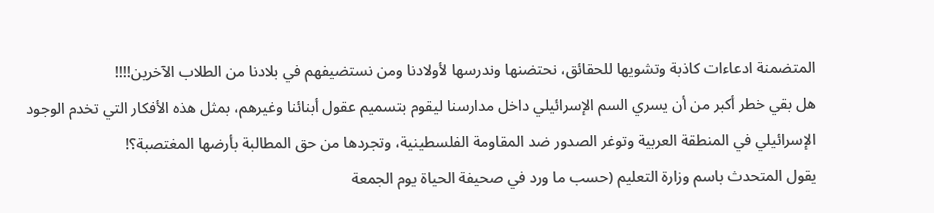المتضمنة ادعاءات كاذبة وتشويها للحقائق، نحتضنها وندرسها لأولادنا ومن نستضيفهم في بلادنا من الطلاب الآخرين!!!!
هل بقي خطر أكبر من أن يسري السم الإسرائيلي داخل مدارسنا ليقوم بتسميم عقول أبنائنا وغيرهم، بمثل هذه الأفكار التي تخدم الوجود الإسرائيلي في المنطقة العربية وتوغر الصدور ضد المقاومة الفلسطينية، وتجردها من حق المطالبة بأرضها المغتصبة؟!
يقول المتحدث باسم وزارة التعليم (حسب ما ورد في صحيفة الحياة يوم الجمعة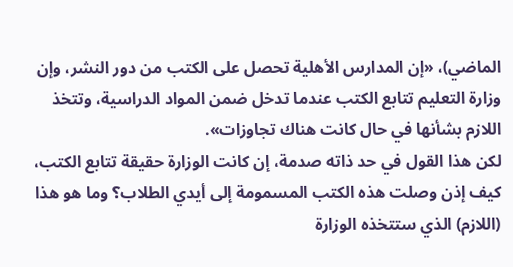الماضي)، «إن المدارس الأهلية تحصل على الكتب من دور النشر، وإن وزارة التعليم تتابع الكتب عندما تدخل ضمن المواد الدراسية، وتتخذ اللازم بشأنها في حال كانت هناك تجاوزات».
لكن هذا القول في حد ذاته صدمة، إن كانت الوزارة حقيقة تتابع الكتب، كيف إذن وصلت هذه الكتب المسمومة إلى أيدي الطلاب؟ وما هو هذا (اللازم) الذي ستتخذه الوزارة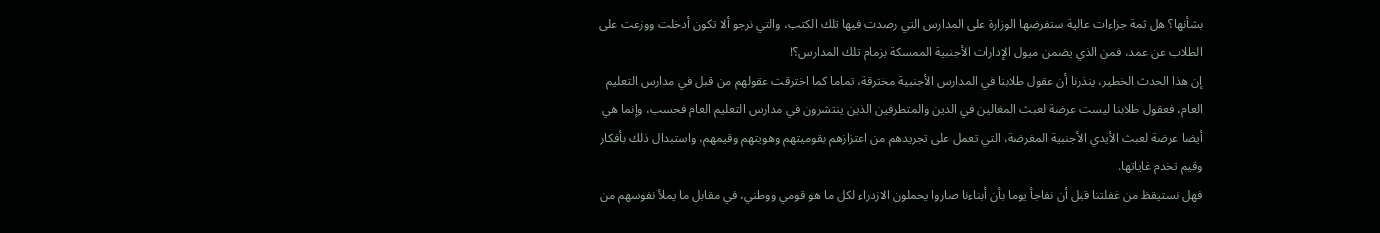بشأنها؟ هل ثمة جزاءات عالية ستفرضها الوزارة على المدارس التي رصدت فيها تلك الكتب، والتي نرجو ألا تكون أدخلت ووزعت على الطلاب عن عمد، فمن الذي يضمن ميول الإدارات الأجنبية الممسكة بزمام تلك المدارس؟!
إن هذا الحدث الخطير، ينذرنا أن عقول طلابنا في المدارس الأجنبية مخترقة، تماما كما اخترقت عقولهم من قبل في مدارس التعليم العام، فعقول طلابنا ليست عرضة لعبث المغالين في الدين والمتطرفين الذين ينتشرون في مدارس التعليم العام فحسب، وإنما هي أيضا عرضة لعبث الأيدي الأجنبية المغرضة، التي تعمل على تجريدهم من اعتزازهم بقوميتهم وهويتهم وقيمهم، واستبدال ذلك بأفكار وقيم تخدم غاياتها.
فهل نستيقظ من غفلتنا قبل أن نفاجأ يوما بأن أبناءنا صاروا يحملون الازدراء لكل ما هو قومي ووطني، في مقابل ما يملأ نفوسهم من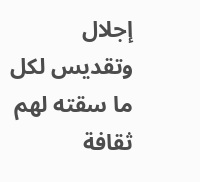إجلال وتقديس لكل ما سقته لهم ثقافة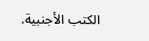الكتب الأجنبية.